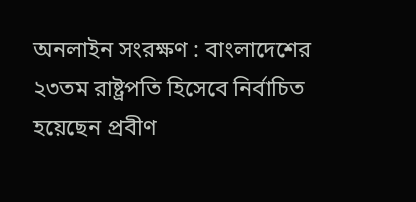অনলাইন সংরক্ষণ : বাংলাদেশের ২৩তম রাষ্ট্রপতি হিসেবে নির্বাচিত হয়েছেন প্রবীণ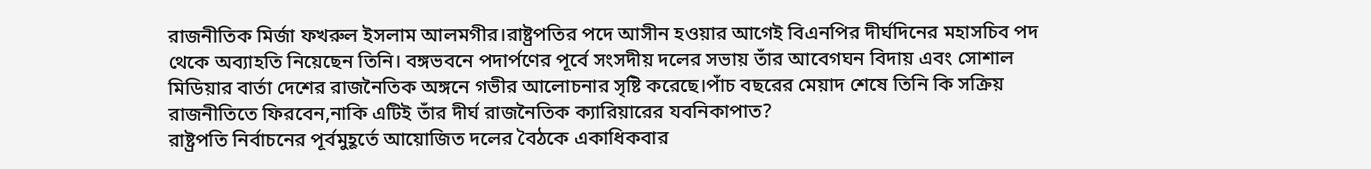রাজনীতিক মির্জা ফখরুল ইসলাম আলমগীর।রাষ্ট্রপতির পদে আসীন হওয়ার আগেই বিএনপির দীর্ঘদিনের মহাসচিব পদ থেকে অব্যাহতি নিয়েছেন তিনি। বঙ্গভবনে পদার্পণের পূর্বে সংসদীয় দলের সভায় তাঁর আবেগঘন বিদায় এবং সোশাল মিডিয়ার বার্তা দেশের রাজনৈতিক অঙ্গনে গভীর আলোচনার সৃষ্টি করেছে।পাঁচ বছরের মেয়াদ শেষে তিনি কি সক্রিয় রাজনীতিতে ফিরবেন,নাকি এটিই তাঁর দীর্ঘ রাজনৈতিক ক্যারিয়ারের যবনিকাপাত?
রাষ্ট্রপতি নির্বাচনের পূর্বমুহূর্তে আয়োজিত দলের বৈঠকে একাধিকবার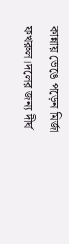কান্নায় ভেঙে পড়েন মির্জা ফখরুল।দলের জন্য দীর্ঘ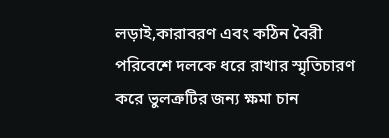লড়াই,কারাবরণ এবং কঠিন বৈরী পরিবেশে দলকে ধরে রাখার স্মৃতিচারণ করে ভুলত্রুটির জন্য ক্ষমা চান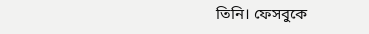তিনি। ফেসবুকে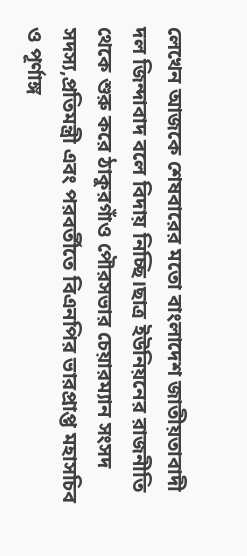লেখেন আজকে শেষবারের মতো বাংলাদেশ জাতীয়তাবাদী দল জিন্দাবাদ বলে বিদায় নিচ্ছি।ছাত্র ইউনিয়নের রাজনীতি থেকে শুরু করে ঠাকুরগাঁও পৌরসভার চেয়ারম্যান সংসদ সদস্য,প্রতিমন্ত্রী এবং পরবর্তীতে বিএনপির ভারপ্রাপ্ত মহাসচিব ও পূর্ণাঙ্গ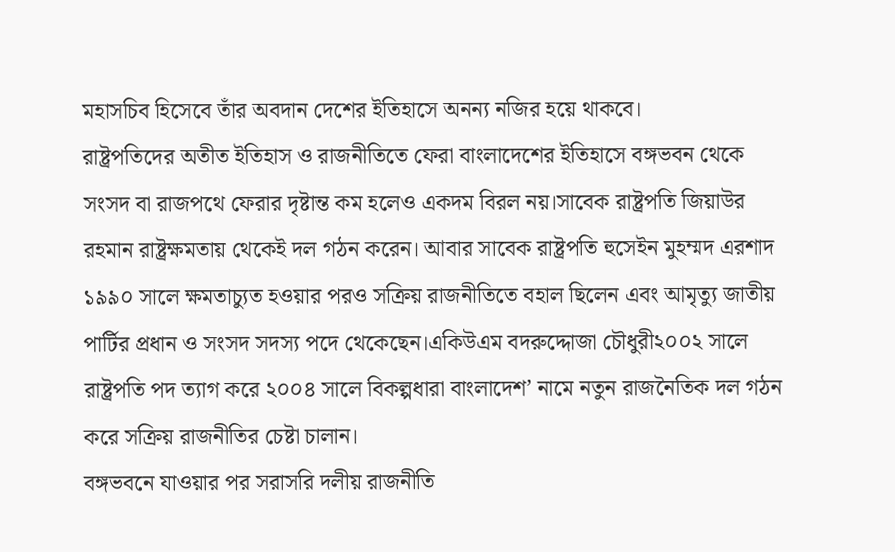মহাসচিব হিসেবে তাঁর অবদান দেশের ইতিহাসে অনন্য নজির হয়ে থাকবে।
রাষ্ট্রপতিদের অতীত ইতিহাস ও রাজনীতিতে ফেরা বাংলাদেশের ইতিহাসে বঙ্গভবন থেকে সংসদ বা রাজপথে ফেরার দৃষ্টান্ত কম হলেও একদম বিরল নয়।সাবেক রাষ্ট্রপতি জিয়াউর রহমান রাষ্ট্রক্ষমতায় থেকেই দল গঠন করেন। আবার সাবেক রাষ্ট্রপতি হুসেইন মুহম্মদ এরশাদ ১৯৯০ সালে ক্ষমতাচ্যুত হওয়ার পরও সক্রিয় রাজনীতিতে বহাল ছিলেন এবং আমৃত্যু জাতীয় পার্টির প্রধান ও সংসদ সদস্য পদে থেকেছেন।একিউএম বদরুদ্দোজা চৌধুরী২০০২ সালে রাষ্ট্রপতি পদ ত্যাগ করে ২০০৪ সালে বিকল্পধারা বাংলাদেশ’ নামে নতুন রাজনৈতিক দল গঠন করে সক্রিয় রাজনীতির চেষ্টা চালান।
বঙ্গভবনে যাওয়ার পর সরাসরি দলীয় রাজনীতি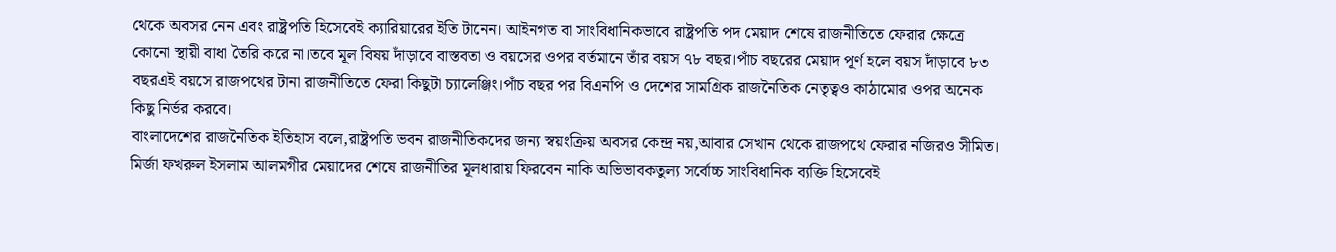থেকে অবসর নেন এবং রাষ্ট্রপতি হিসেবেই ক্যারিয়ারের ইতি টানেন। আইনগত বা সাংবিধানিকভাবে রাষ্ট্রপতি পদ মেয়াদ শেষে রাজনীতিতে ফেরার ক্ষেত্রে কোনো স্থায়ী বাধা তৈরি করে না।তবে মূল বিষয় দাঁড়াবে বাস্তবতা ও বয়সের ওপর বর্তমানে তাঁর বয়স ৭৮ বছর।পাঁচ বছরের মেয়াদ পূর্ণ হলে বয়স দাঁড়াবে ৮৩ বছরএই বয়সে রাজপথের টানা রাজনীতিতে ফেরা কিছুটা চ্যালেঞ্জিং।পাঁচ বছর পর বিএনপি ও দেশের সামগ্রিক রাজনৈতিক নেতৃত্বও কাঠামোর ওপর অনেক কিছু নির্ভর করবে।
বাংলাদেশের রাজনৈতিক ইতিহাস বলে,রাষ্ট্রপতি ভবন রাজনীতিকদের জন্য স্বয়ংক্রিয় অবসর কেন্দ্র নয়,আবার সেখান থেকে রাজপথে ফেরার নজিরও সীমিত। মির্জা ফখরুল ইসলাম আলমগীর মেয়াদের শেষে রাজনীতির মূলধারায় ফিরবেন নাকি অভিভাবকতুল্য সর্বোচ্চ সাংবিধানিক ব্যক্তি হিসেবেই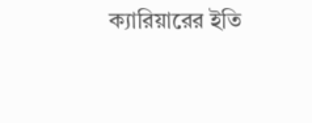ক্যারিয়ারের ইতি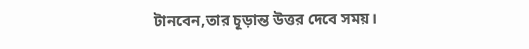টানবেন,তার চূড়ান্ত উত্তর দেবে সময়।